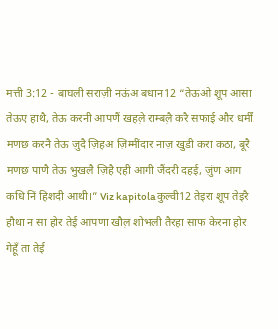मत्ती 3:12 - बाघली सराज़ी नऊंअ बधान12 “तेऊओ शूप आसा तेऊए हाथै, तेऊ करनी आपणैं खहल़े राम्बल़ै करै सफाई और धर्मीं मणछ करनै तेऊ ज़ुदै ज़िहअ ज़िम्मींदार नाज़ खुडी करा कठा, बूरै मणछ पाणै तेऊ भुखलै ज़िहै एही आगी जैंदरी दहई, ज़ुंण आग कधि निं हिशदी आथी।” Viz kapitolaकुल्वी12 तेइरा शूप तेइरै हौथा न सा होर तेई आपणा खौल़ शोभली तैरहा साफ केरना होर गेहूँ ता तेई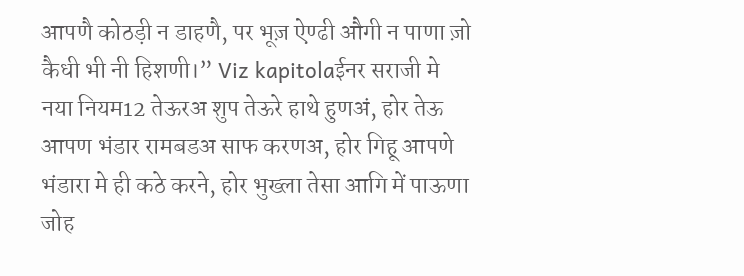आपणै कोठड़ी न डाहणै, पर भूज़ ऐण्ढी औगी न पाणा ज़ो कैधी भी नी हिशणी।” Viz kapitolaईनर सराजी मे नया नियम12 तेऊरअ शुप तेऊरे हाथे हुणअं, होर तेऊ आपण भंडार रामबडअ साफ करणअ, होर गिहू आपणे भंडारा मे ही कठे करने, होर भुख्ला तेसा आगि में पाऊणा जोह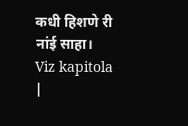कधी हिशणे री नांई साहा। Viz kapitola |